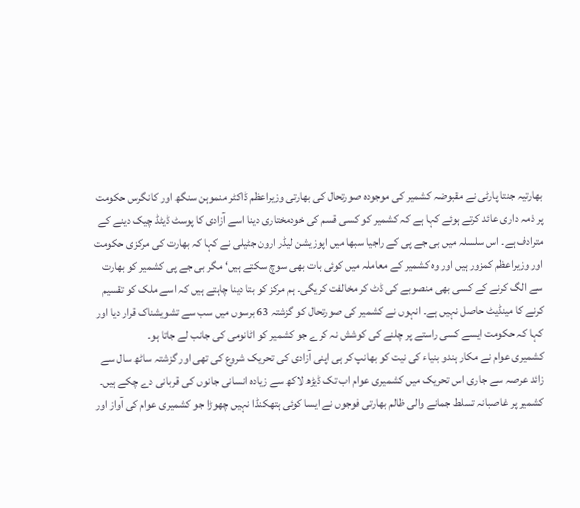بھارتیہ جنتا پارٹی نے مقبوضہ کشمیر کی موجودہ صورتحال کی بھارتی وزیراعظم ڈاکٹر منموہن سنگھ اور کانگرس حکومت پر ذمہ داری عائد کرتے ہوئے کہا ہے کہ کشمیر کو کسی قسم کی خودمختاری دینا اسے آزادی کا پوسٹ ڈیٹڈ چیک دینے کے مترادف ہے۔ اس سلسلہ میں بی جے پی کے راجیا سبھا میں اپوزیشن لیڈر ارون جٹیلی نے کہا کہ بھارت کی مرکزی حکومت اور وزیراعظم کمزور ہیں اور وہ کشمیر کے معاملہ میں کوئی بات بھی سوچ سکتے ہیں‘ مگر بی جے پی کشمیر کو بھارت سے الگ کرنے کے کسی بھی منصوبے کی ڈٹ کر مخالفت کریگی۔ ہم مرکز کو بتا دینا چاہتے ہیں کہ اسے ملک کو تقسیم کرنے کا مینڈیٹ حاصل نہیں ہے۔ انہوں نے کشمیر کی صورتحال کو گزشتہ 63 برسوں میں سب سے تشویشناک قرار دیا اور کہا کہ حکومت ایسے کسی راستے پر چلنے کی کوشش نہ کرے جو کشمیر کو اٹانومی کی جانب لے جاتا ہو۔
کشمیری عوام نے مکار ہندو بنیاء کی نیت کو بھانپ کر ہی اپنی آزادی کی تحریک شروع کی تھی اور گزشتہ ساٹھ سال سے زائد عرصہ سے جاری اس تحریک میں کشمیری عوام اب تک ڈیڑھ لاکھ سے زیادہ انسانی جانوں کی قربانی دے چکے ہیں۔ کشمیر پر غاصبانہ تسلط جمانے والی ظالم بھارتی فوجوں نے ایسا کوئی ہتھکنڈا نہیں چھوڑا جو کشمیری عوام کی آواز اور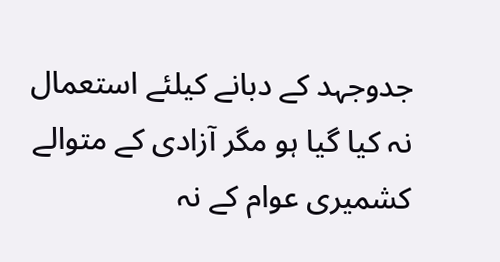جدوجہد کے دبانے کیلئے استعمال نہ کیا گیا ہو مگر آزادی کے متوالے کشمیری عوام کے نہ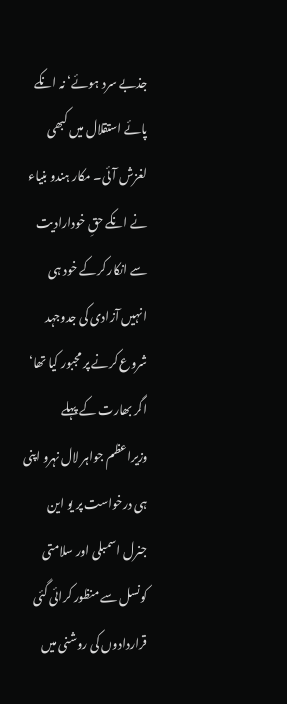جذبے سرد ہوئے‘ نہ انکے پائے استقلال میں کبھی لغزش آئی۔ مکار ہندو بنیاء نے انکے حقِ خودارادیت سے انکار کرکے خود ہی انہیں آزادی کی جدوجہد شروع کرنے پر مجبور کیا تھا‘ اگر بھارت کے پہلے وزیراعظم جواہر لال نہرو اپنی ہی درخواست پر یو این جنرل اسمبلی اور سلامتی کونسل سے منظور کرائی گئی قراردادوں کی روشنی میں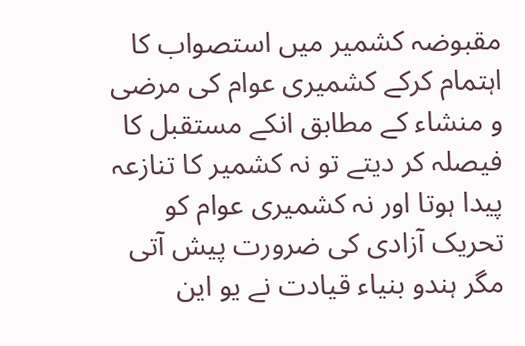مقبوضہ کشمیر میں استصواب کا اہتمام کرکے کشمیری عوام کی مرضی و منشاء کے مطابق انکے مستقبل کا فیصلہ کر دیتے تو نہ کشمیر کا تنازعہ پیدا ہوتا اور نہ کشمیری عوام کو تحریک آزادی کی ضرورت پیش آتی مگر ہندو بنیاء قیادت نے یو این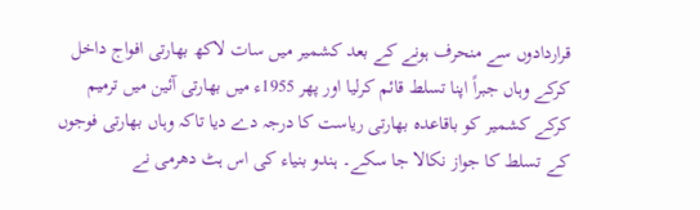قراردادوں سے منحرف ہونے کے بعد کشمیر میں سات لاکھ بھارتی افواج داخل کرکے وہاں جبراً اپنا تسلط قائم کرلیا اور پھر 1955ء میں بھارتی آئین میں ترمیم کرکے کشمیر کو باقاعدہ بھارتی ریاست کا درجہ دے دیا تاکہ وہاں بھارتی فوجوں کے تسلط کا جواز نکالا جا سکے۔ ہندو بنیاء کی اس ہٹ دھرمی نے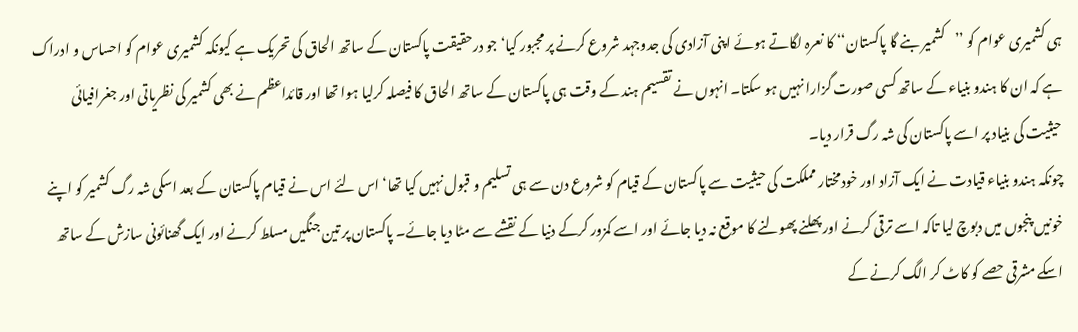ہی کشمیری عوام کو ’’کشمیر بنے گا پاکستان‘‘ کا نعرہ لگاتے ہوئے اپنی آزادی کی جدوجہد شروع کرنے پر مجبور کیا‘ جو درحقیقت پاکستان کے ساتھ الحاق کی تحریک ہے کیونکہ کشمیری عوام کو احساس و ادراک ہے کہ ان کا ہندو بنیاء کے ساتھ کسی صورت گزارا نہیں ہو سکتا۔ انہوں نے تقسیم ہند کے وقت ہی پاکستان کے ساتھ الحاق کا فیصلہ کرلیا ہوا تھا اور قائداعظم نے بھی کشمیر کی نظریاتی اور جغرافیائی حیثیت کی بنیاد پر اسے پاکستان کی شہ رگ قرار دیا۔
چونکہ ہندو بنیاء قیادت نے ایک آزاد اور خودمختار مملکت کی حیثیت سے پاکستان کے قیام کو شروع دن سے ہی تسلیم و قبول نہیں کیا تھا‘ اس لئے اس نے قیام پاکستان کے بعد اسکی شہ رگ کشمیر کو اپنے خونیں پنجوں میں دبوچ لیا تاکہ اسے ترقی کرنے اور پھلنے پھولنے کا موقع نہ دیا جائے اور اسے کمزور کرکے دنیا کے نقشے سے مٹا دیا جائے۔ پاکستان پر تین جنگیں مسلط کرنے اور ایک گھنائونی سازش کے ساتھ اسکے مشرقی حصے کو کاٹ کر الگ کرنے کے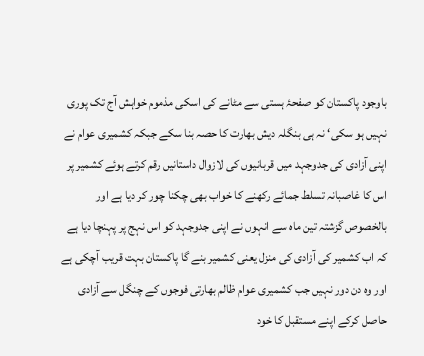باوجود پاکستان کو صفحۂ ہستی سے مٹانے کی اسکی مذموم خواہش آج تک پوری نہیں ہو سکی‘ نہ ہی بنگلہ دیش بھارت کا حصہ بنا سکے جبکہ کشمیری عوام نے اپنی آزادی کی جدوجہد میں قربانیوں کی لازوال داستانیں رقم کرتے ہوئے کشمیر پر اس کا غاصبانہ تسلط جمائے رکھنے کا خواب بھی چکنا چور کر دیا ہے اور بالخصوص گزشتہ تین ماہ سے انہوں نے اپنی جدوجہد کو اس نہج پر پہنچا دیا ہے کہ اب کشمیر کی آزادی کی منزل یعنی کشمیر بنے گا پاکستان بہت قریب آچکی ہے اور وہ دن دور نہیں جب کشمیری عوام ظالم بھارتی فوجوں کے چنگل سے آزادی حاصل کرکے اپنے مستقبل کا خود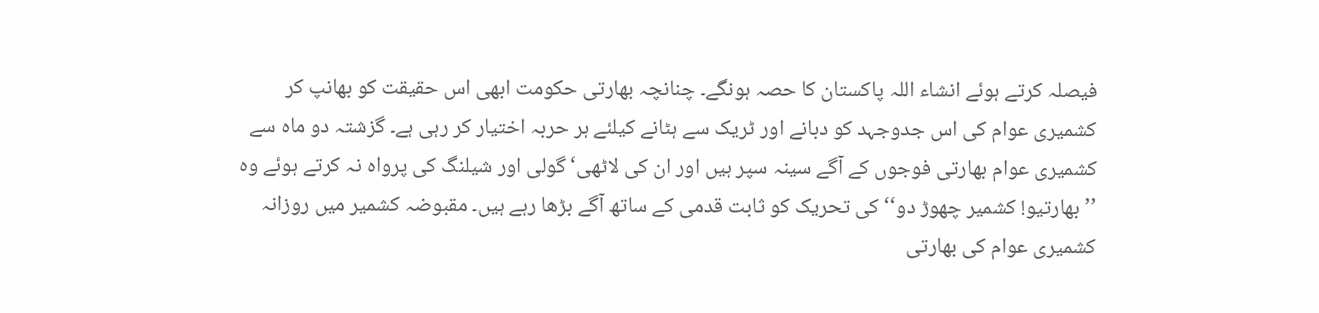فیصلہ کرتے ہوئے انشاء اللہ پاکستان کا حصہ ہونگے۔ چنانچہ بھارتی حکومت ابھی اس حقیقت کو بھانپ کر کشمیری عوام کی اس جدوجہد کو دبانے اور ٹریک سے ہٹانے کیلئے ہر حربہ اختیار کر رہی ہے۔ گزشتہ دو ماہ سے کشمیری عوام بھارتی فوجوں کے آگے سینہ سپر ہیں اور ان کی لاٹھی‘ گولی اور شیلنگ کی پرواہ نہ کرتے ہوئے وہ ’’بھارتیو! کشمیر چھوڑ دو‘‘ کی تحریک کو ثابت قدمی کے ساتھ آگے بڑھا رہے ہیں۔ مقبوضہ کشمیر میں روزانہ کشمیری عوام کی بھارتی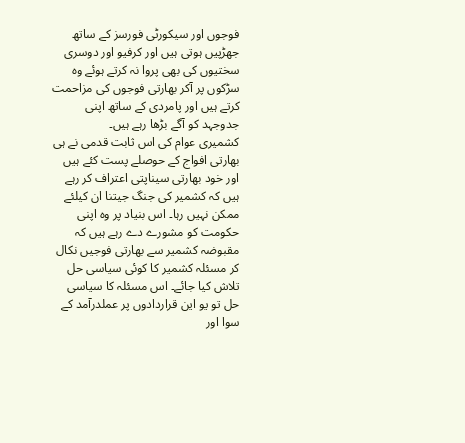فوجوں اور سیکورٹی فورسز کے ساتھ جھڑپیں ہوتی ہیں اور کرفیو اور دوسری سختیوں کی بھی پروا نہ کرتے ہوئے وہ سڑکوں پر آکر بھارتی فوجوں کی مزاحمت کرتے ہیں اور پامردی کے ساتھ اپنی جدوجہد کو آگے بڑھا رہے ہیں۔
کشمیری عوام کی اس ثابت قدمی نے ہی بھارتی افواج کے حوصلے پست کئے ہیں اور خود بھارتی سیناپتی اعتراف کر رہے ہیں کہ کشمیر کی جنگ جیتنا ان کیلئے ممکن نہیں رہا۔ اس بنیاد پر وہ اپنی حکومت کو مشورے دے رہے ہیں کہ مقبوضہ کشمیر سے بھارتی فوجیں نکال کر مسئلہ کشمیر کا کوئی سیاسی حل تلاش کیا جائے۔ اس مسئلہ کا سیاسی حل تو یو این قراردادوں پر عملدرآمد کے سوا اور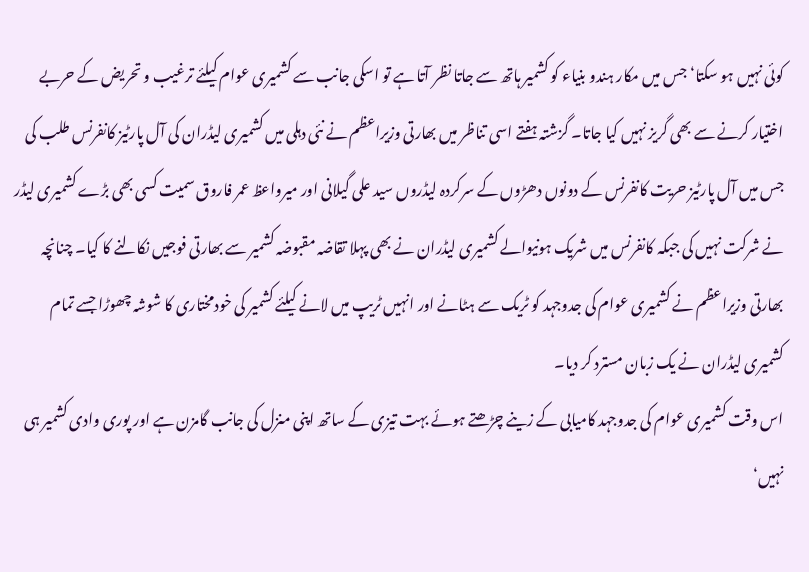کوئی نہیں ہو سکتا‘ جس میں مکار ہندو بنیاء کو کشمیر ہاتھ سے جاتا نظر آتا ہے تو اسکی جانب سے کشمیری عوام کیلئے ترغیب و تحریض کے حربے اختیار کرنے سے بھی گریز نہیں کیا جاتا۔ گزشتہ ہفتے اسی تناظر میں بھارتی وزیراعظم نے نئی دہلی میں کشمیری لیڈران کی آل پارٹیز کانفرنس طلب کی جس میں آل پارٹیز حریت کانفرنس کے دونوں دھڑوں کے سرکردہ لیڈروں سید علی گیلانی اور میرواعظ عمر فاروق سمیت کسی بھی بڑے کشمیری لیڈر نے شرکت نہیں کی جبکہ کانفرنس میں شریک ہونیوالے کشمیری لیڈران نے بھی پہلا تقاضہ مقبوضہ کشمیر سے بھارتی فوجیں نکالنے کا کیا۔ چنانچہ بھارتی وزیراعظم نے کشمیری عوام کی جدوجہد کو ٹریک سے ہٹانے اور انہیں ٹریپ میں لانے کیلئے کشمیر کی خودمختاری کا شوشہ چھوڑا جسے تمام کشمیری لیڈران نے یک زبان مسترد کر دیا۔
اس وقت کشمیری عوام کی جدوجہد کامیابی کے زینے چڑھتے ہوئے بہت تیزی کے ساتھ اپنی منزل کی جانب گامزن ہے اور پوری وادی کشمیر ہی نہیں‘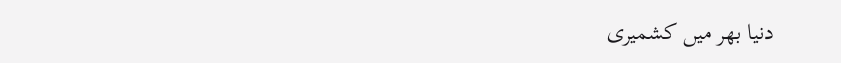دنیا بھر میں کشمیری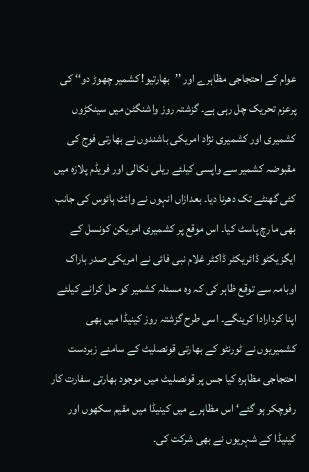عوام کے احتجاجی مظاہرے اور ’’بھارتیو! کشمیر چھوڑ دو‘‘ کی پرعزم تحریک چل رہی ہے۔ گزشتہ روز واشنگٹن میں سینکڑوں کشمیری اور کشمیری نژاد امریکی باشندوں نے بھارتی فوج کی مقبوضہ کشمیر سے واپسی کیلئے ریلی نکالی اور فریڈم پلازہ میں کئی گھنٹے تک دھرنا دیا۔ بعدازاں انہوں نے وائٹ ہائوس کی جانب بھی مارچ پاسٹ کیا۔ اس موقع پر کشمیری امریکن کونسل کے ایگزیکٹو ڈائریکٹر ڈاکٹر غلام نبی فائی نے امریکی صدر باراک اوبامہ سے توقع ظاہر کی کہ وہ مسئلہ کشمیر کو حل کرانے کیلئے اپنا کردارادا کرینگے۔ اسی طرح گزشتہ روز کینیڈا میں بھی کشمیریوں نے ٹورنٹو کے بھارتی قونصلیٹ کے سامنے زبردست احتجاجی مظاہرہ کیا جس پر قونصلیٹ میں موجود بھارتی سفارت کار رفوچکر ہو گئے‘ اس مظاہرے میں کینیڈا میں مقیم سکھوں اور کینیڈا کے شہریوں نے بھی شرکت کی۔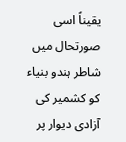یقیناً اسی صورتحال میں شاطر ہندو بنیاء کو کشمیر کی آزادی دیوار پر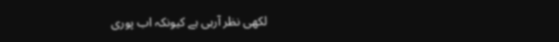لکھی نظر آرہی ہے کیونکہ اب پوری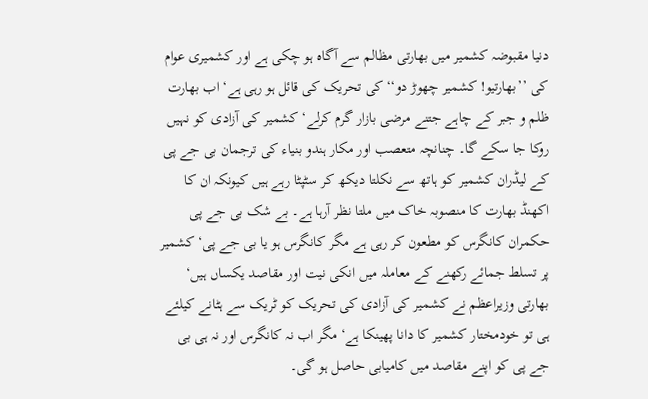دنیا مقبوضہ کشمیر میں بھارتی مظالم سے آگاہ ہو چکی ہے اور کشمیری عوام کی ’’بھارتیو! کشمیر چھوڑ دو‘‘ کی تحریک کی قائل ہو رہی ہے‘ اب بھارت ظلم و جبر کے چاہے جتنے مرضی بازار گرم کرلے‘ کشمیر کی آزادی کو نہیں روکا جا سکے گا۔ چنانچہ متعصب اور مکار ہندو بنیاء کی ترجمان بی جے پی کے لیڈران کشمیر کو ہاتھ سے نکلتا دیکھ کر سٹپٹا رہے ہیں کیونکہ ان کا اکھنڈ بھارت کا منصوبہ خاک میں ملتا نظر آرہا ہے۔ بے شک بی جے پی حکمران کانگرس کو مطعون کر رہی ہے مگر کانگرس ہو یا بی جے پی‘ کشمیر پر تسلط جمائے رکھنے کے معاملہ میں انکی نیت اور مقاصد یکساں ہیں‘ بھارتی وزیراعظم نے کشمیر کی آزادی کی تحریک کو ٹریک سے ہٹانے کیلئے ہی تو خودمختار کشمیر کا دانا پھینکا ہے‘ مگر اب نہ کانگرس اور نہ ہی بی جے پی کو اپنے مقاصد میں کامیابی حاصل ہو گی۔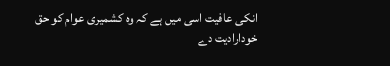انکی عافیت اسی میں ہے کہ وہ کشمیری عوام کو حق خودارادیت دے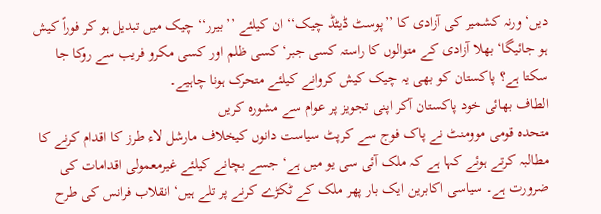دیں‘ ورنہ کشمیر کی آزادی کا ’’پوسٹ ڈیٹڈ چیک‘‘ ان کیلئے ’’بیرر‘‘ چیک میں تبدیل ہو کر فوراً کیش ہو جائیگا‘ بھلا آزادی کے متوالوں کا راستہ کسی جبر‘ کسی ظلم اور کسی مکرو فریب سے روکا جا سکتا ہے؟ پاکستان کو بھی یہ چیک کیش کروانے کیلئے متحرک ہونا چاہیے۔
الطاف بھائی خود پاکستان آکر اپنی تجویز پر عوام سے مشورہ کریں
متحدہ قومی موومنٹ نے پاک فوج سے کرپٹ سیاست دانوں کیخلاف مارشل لاء طرز کا اقدام کرنے کا مطالبہ کرتے ہوئے کہا ہے کہ ملک آئی سی یو میں ہے‘ جسے بچانے کیلئے غیرمعمولی اقدامات کی ضرورت ہے۔ سیاسی اکابرین ایک بار پھر ملک کے ٹکڑے کرنے پر تلے ہیں‘ انقلاب فرانس کی طرح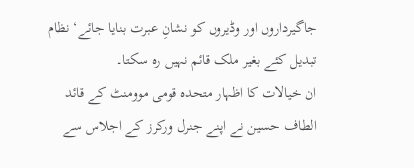جاگیرداروں اور وڈیروں کو نشانِ عبرت بنایا جائے‘ نظام تبدیل کئے بغیر ملک قائم نہیں رہ سکتا۔
ان خیالات کا اظہار متحدہ قومی موومنٹ کے قائد الطاف حسین نے اپنے جنرل ورکرز کے اجلاس سے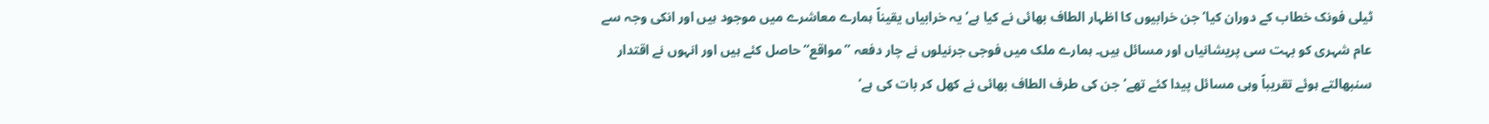ٹیلی فونک خطاب کے دوران کیا‘ جن خرابیوں کا اظہار الطاف بھائی نے کیا ہے‘ یہ خرابیاں یقیناً ہمارے معاشرے میں موجود ہیں اور انکی وجہ سے عام شہری کو بہت سی پریشانیاں اور مسائل ہیں۔ ہمارے ملک میں فوجی جرنیلوں نے چار دفعہ ’’مواقع‘‘ حاصل کئے ہیں اور انہوں نے اقتدار سنبھالتے ہوئے تقریباً وہی مسائل پیدا کئے تھے‘ جن کی طرف الطاف بھائی نے کھل کر بات کی ہے‘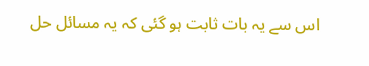اس سے یہ بات ثابت ہو گئی کہ یہ مسائل حل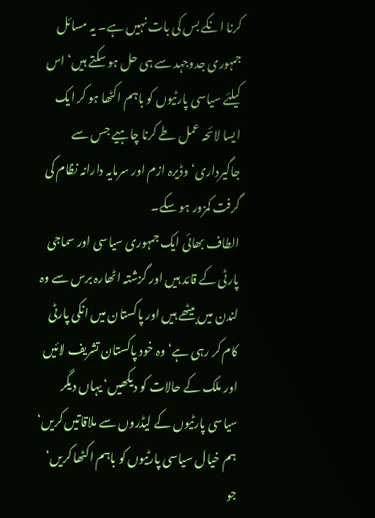کرنا انکے بس کی بات نہیں ہے۔ یہ مسائل جمہوری جدوجہد سے ہی حل ہو سکتے ہیں‘ اس کیلئے سیاسی پارٹیوں کو باہم اکٹھا ہو کر ایک ایسا لائحہ عمل طے کرنا چاہیے جس سے جاگیرداری‘ وڈیرہ ازم اور سرمایہ دارانہ نظام کی گرفت کمزور ہو سکے۔
الطاف بھائی ایک جمہوری سیاسی اور سماجی پارٹی کے قائد ہیں اور گزشتہ اٹھارہ برس سے وہ لندن میں بیٹھے ہیں اور پاکستان میں انکی پارٹی کام کر رہی ہے‘ وہ خود پاکستان تشریف لائیں اور ملک کے حالات کو دیکھیں‘ یہاں دیگر سیاسی پارٹیوں کے لیڈروں سے ملاقاتیں کریں‘ ہم خیال سیاسی پارٹیوں کو باہم اکٹھا کریں‘ جو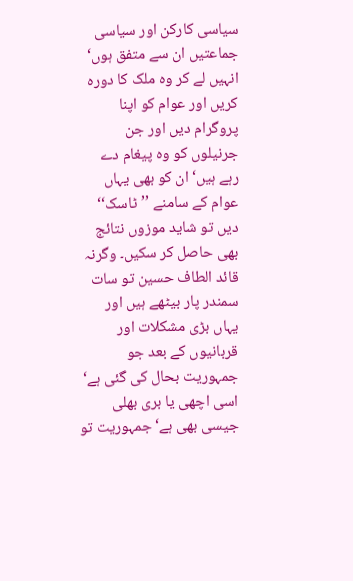سیاسی کارکن اور سیاسی جماعتیں ان سے متفق ہوں‘ انہیں لے کر وہ ملک کا دورہ کریں اور عوام کو اپنا پروگرام دیں اور جن جرنیلوں کو وہ پیغام دے رہے ہیں‘ ان کو بھی یہاں عوام کے سامنے ’’ٹاسک‘‘ دیں تو شاید موزوں نتائج بھی حاصل کر سکیں۔ وگرنہ قائد الطاف حسین تو سات سمندر پار بیٹھے ہیں اور یہاں بڑی مشکلات اور قربانیوں کے بعد جو جمہوریت بحال کی گئی ہے‘ اسی اچھی یا بری بھلی جیسی بھی ہے‘ جمہوریت تو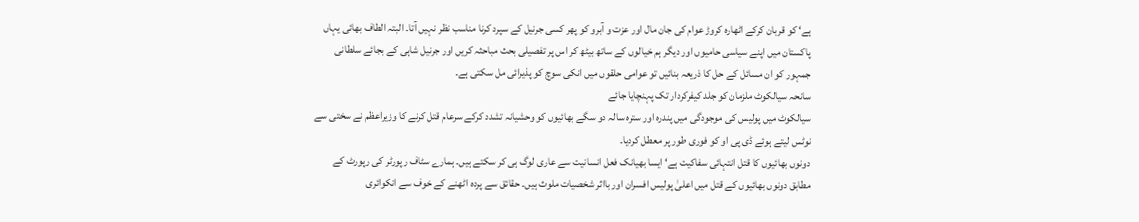ہے‘ کو قربان کرکے اٹھارہ کروڑ عوام کی جان مال اور عزت و آبرو کو پھر کسی جرنیل کے سپرد کرنا مناسب نظر نہیں آتا۔ البتہ الطاف بھائی یہاں پاکستان میں اپنے سیاسی حامیوں اور دیگر ہم خیالوں کے ساتھ بیٹھ کر اس پر تفصیلی بحث مباحثہ کریں اور جرنیل شاہی کے بجائے سلطانی جمہور کو ان مسائل کے حل کا ذریعہ بنائیں تو عوامی حلقوں میں انکی سوچ کو پذیرائی مل سکتی ہے۔
سانحہ سیالکوٹ ملزمان کو جلد کیفرکردار تک پہنچایا جائے
سیالکوٹ میں پولیس کی موجودگی میں پندرہ اور سترہ سالہ دو سگے بھائیوں کو وحشیانہ تشدد کرکے سرعام قتل کرنے کا وزیراعظم نے سختی سے نوٹس لیتے ہوئے ڈی پی او کو فوری طور پر معطل کردیا۔
دونوں بھائیوں کا قتل انتہائی سفاکیت ہے‘ ایسا بھیانک فعل انسانیت سے عاری لوگ ہی کر سکتے ہیں۔ ہمارے سٹاف رپورٹر کی رپورٹ کے مطابق دونوں بھائیوں کے قتل میں اعلیٰ پولیس افسران اور بااثر شخصیات ملوث ہیں۔ حقائق سے پردہ اٹھنے کے خوف سے انکوائری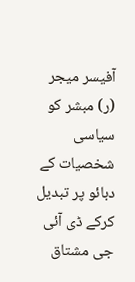آفیسر میجر (ر) مبشر کو سیاسی شخصیات کے دبائو پر تبدیل کرکے ڈی آئی جی مشتاق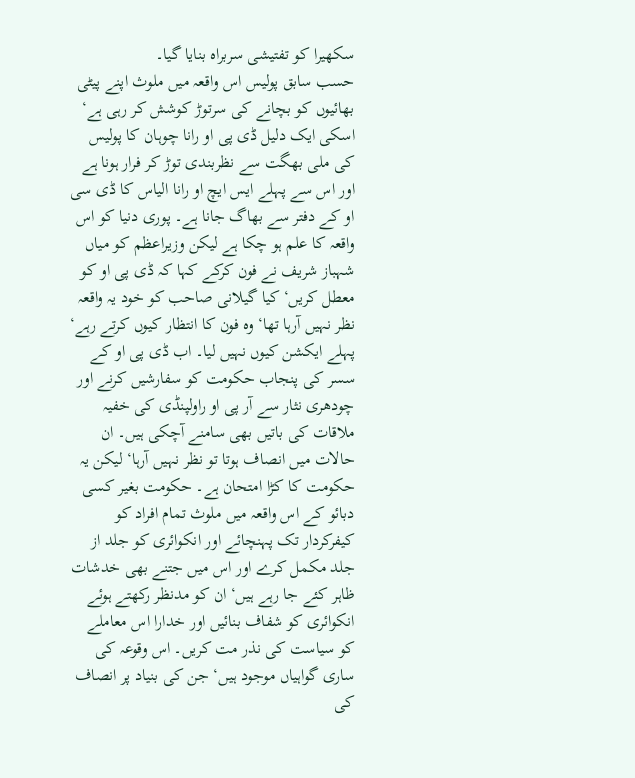سکھیرا کو تفتیشی سربراہ بنایا گیا۔
حسب سابق پولیس اس واقعہ میں ملوث اپنے پیٹی بھائیوں کو بچانے کی سرتوڑ کوشش کر رہی ہے‘ اسکی ایک دلیل ڈی پی او رانا چوہان کا پولیس کی ملی بھگت سے نظربندی توڑ کر فرار ہونا ہے اور اس سے پہلے ایس ایچ او رانا الیاس کا ڈی سی او کے دفتر سے بھاگ جانا ہے۔ پوری دنیا کو اس واقعہ کا علم ہو چکا ہے لیکن وزیراعظم کو میاں شہباز شریف نے فون کرکے کہا کہ ڈی پی او کو معطل کریں‘ کیا گیلانی صاحب کو خود یہ واقعہ نظر نہیں آرہا تھا‘ وہ فون کا انتظار کیوں کرتے رہے‘ پہلے ایکشن کیوں نہیں لیا۔ اب ڈی پی او کے سسر کی پنجاب حکومت کو سفارشیں کرنے اور چودھری نثار سے آر پی او راولپنڈی کی خفیہ ملاقات کی باتیں بھی سامنے آچکی ہیں۔ ان حالات میں انصاف ہوتا تو نظر نہیں آرہا‘ لیکن یہ حکومت کا کڑا امتحان ہے۔ حکومت بغیر کسی دبائو کے اس واقعہ میں ملوث تمام افراد کو کیفرکردار تک پہنچائے اور انکوائری کو جلد از جلد مکمل کرے اور اس میں جتنے بھی خدشات ظاہر کئے جا رہے ہیں‘ ان کو مدنظر رکھتے ہوئے انکوائری کو شفاف بنائیں اور خدارا اس معاملے کو سیاست کی نذر مت کریں۔ اس وقوعہ کی ساری گواہیاں موجود ہیں‘ جن کی بنیاد پر انصاف کی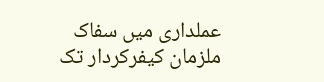عملداری میں سفاک ملزمان کیفرکردار تک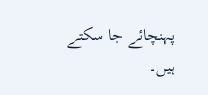پہنچائے جا سکتے ہیں۔